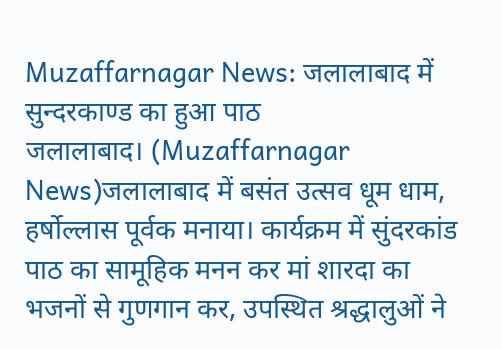Muzaffarnagar News: जलालाबाद में सुन्दरकाण्ड का हुआ पाठ
जलालाबाद। (Muzaffarnagar News)जलालाबाद में बसंत उत्सव धूम धाम, हर्षोल्लास पूर्वक मनाया। कार्यक्रम में सुंदरकांड पाठ का सामूहिक मनन कर मां शारदा का भजनों से गुणगान कर, उपस्थित श्रद्धालुओं ने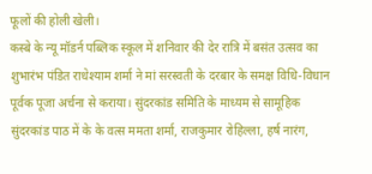फूलों की होली खेली।
कस्बे के न्यू मॉडर्न पब्लिक स्कूल में शनिवार की देर रात्रि में बसंत उत्सव का शुभारंभ पंडित राधेश्याम शर्मा ने मां सरस्वती के दरबार के समक्ष विधि-विधान पूर्वक पूजा अर्चना से कराया। सुंदरकांड समिति के माध्यम से सामूहिक सुंदरकांड पाठ में के के वत्स ममता शर्मा, राजकुमार रोहिल्ला, हर्ष नारंग,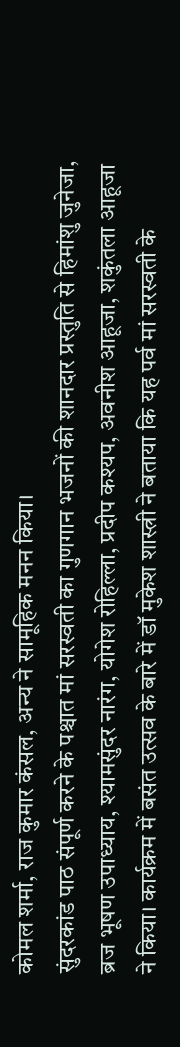कोमल शर्मा, राज कुमार कंसल, अन्य ने सामूहिक मनन किया।
सुंदरकांड पाठ संपूर्ण करने के पश्चात मां सरस्वती का गुणगान भजनों की शानदार प्रस्तुति से हिमांशु जुनेजा, ब्रज भूषण उपाध्याय, श्यामसुंदर नारंग, योगेश रोहिल्ला, प्रदीप कश्यप, अवनीश आहूजा, शकुंतला आहूजा ने किया। कार्यक्रम में बसंत उत्सव के बारे में डॉ मुकेश शास्त्री ने बताया कि यह पर्व मां सरस्वती के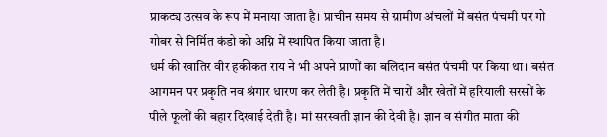प्राकट्य उत्सव के रूप में मनाया जाता है। प्राचीन समय से ग्रामीण अंचलों में बसंत पंचमी पर गो गोबर से निर्मित कंडो को अग्नि में स्थापित किया जाता है।
धर्म की खातिर वीर हकीकत राय ने भी अपने प्राणों का बलिदान बसंत पंचमी पर किया था। बसंत आगमन पर प्रकृति नव श्रंगार धारण कर लेती है। प्रकृति में चारों और खेतों में हरियाली सरसों के पीले फूलों की बहार दिखाई देती है। मां सरस्वती ज्ञान की देवी है। ज्ञान व संगीत माता की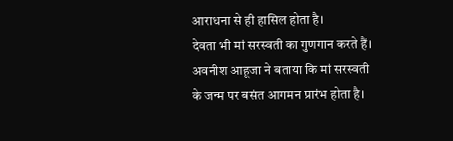आराधना से ही हासिल होता है।
देवता भी मां सरस्वती का गुणगान करते हैं। अवनीश आहूजा ने बताया कि मां सरस्वती के जन्म पर बसंत आगमन प्रारंभ होता है।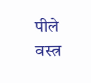पीले वस्त्र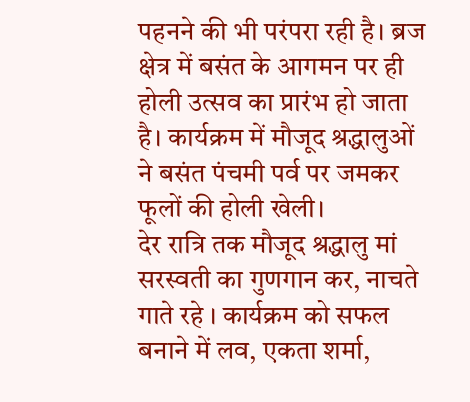पहनने की भी परंपरा रही है। ब्रज क्षेत्र में बसंत के आगमन पर ही होली उत्सव का प्रारंभ हो जाता है। कार्यक्रम में मौजूद श्रद्धालुओं ने बसंत पंचमी पर्व पर जमकर फूलों की होली खेली।
देर रात्रि तक मौजूद श्रद्धालु मां सरस्वती का गुणगान कर, नाचते गाते रहे । कार्यक्रम को सफल बनाने में लव, एकता शर्मा,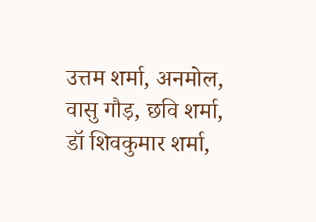उत्तम शर्मा, अनमोल, वासु गौड़, छवि शर्मा, डॉ शिवकुमार शर्मा,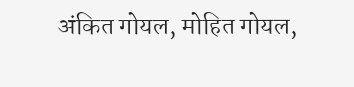अंकित गोयल, मोहित गोयल,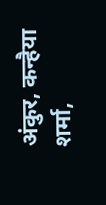अंकुर, कन्हैया शर्मा,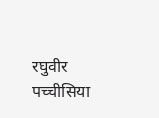रघुवीर पच्चीसिया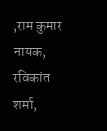,राम कुमार नायक, रविकांत शर्मा,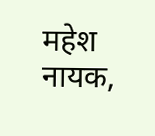महेश नायक,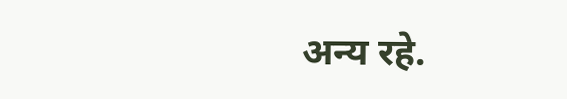अन्य रहे.